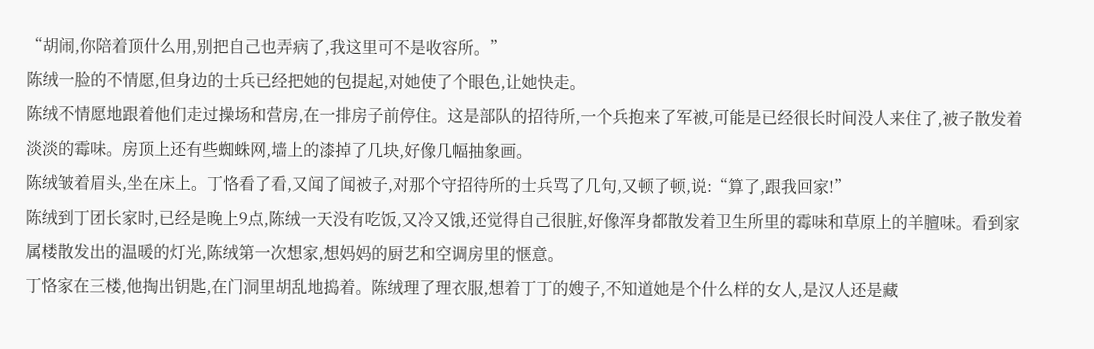“胡闹,你陪着顶什么用,别把自己也弄病了,我这里可不是收容所。”
陈绒一脸的不情愿,但身边的士兵已经把她的包提起,对她使了个眼色,让她快走。
陈绒不情愿地跟着他们走过操场和营房,在一排房子前停住。这是部队的招待所,一个兵抱来了军被,可能是已经很长时间没人来住了,被子散发着淡淡的霉味。房顶上还有些蜘蛛网,墙上的漆掉了几块,好像几幅抽象画。
陈绒皱着眉头,坐在床上。丁恪看了看,又闻了闻被子,对那个守招待所的士兵骂了几句,又顿了顿,说:“算了,跟我回家!”
陈绒到丁团长家时,已经是晚上9点,陈绒一天没有吃饭,又冷又饿,还觉得自己很脏,好像浑身都散发着卫生所里的霉味和草原上的羊膻味。看到家属楼散发出的温暖的灯光,陈绒第一次想家,想妈妈的厨艺和空调房里的惬意。
丁恪家在三楼,他掏出钥匙,在门洞里胡乱地捣着。陈绒理了理衣服,想着丁丁的嫂子,不知道她是个什么样的女人,是汉人还是藏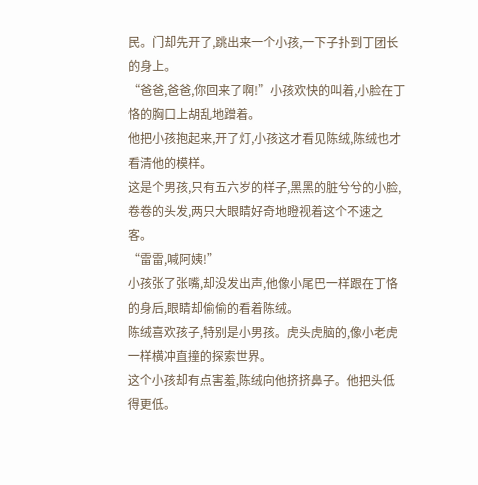民。门却先开了,跳出来一个小孩,一下子扑到丁团长的身上。
“爸爸,爸爸,你回来了啊!”小孩欢快的叫着,小脸在丁恪的胸口上胡乱地蹭着。
他把小孩抱起来,开了灯,小孩这才看见陈绒,陈绒也才看清他的模样。
这是个男孩,只有五六岁的样子,黑黑的脏兮兮的小脸,卷卷的头发,两只大眼睛好奇地瞪视着这个不速之客。
“雷雷,喊阿姨!”
小孩张了张嘴,却没发出声,他像小尾巴一样跟在丁恪的身后,眼睛却偷偷的看着陈绒。
陈绒喜欢孩子,特别是小男孩。虎头虎脑的,像小老虎一样横冲直撞的探索世界。
这个小孩却有点害羞,陈绒向他挤挤鼻子。他把头低得更低。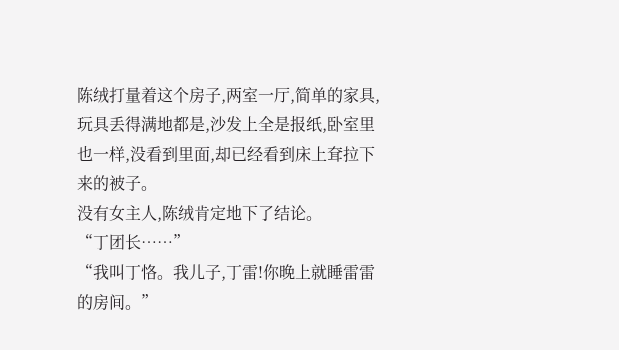陈绒打量着这个房子,两室一厅,简单的家具,玩具丢得满地都是,沙发上全是报纸,卧室里也一样,没看到里面,却已经看到床上耷拉下来的被子。
没有女主人,陈绒肯定地下了结论。
“丁团长……”
“我叫丁恪。我儿子,丁雷!你晚上就睡雷雷的房间。”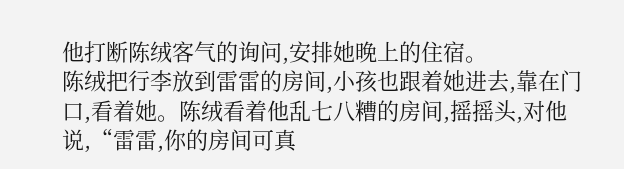他打断陈绒客气的询问,安排她晚上的住宿。
陈绒把行李放到雷雷的房间,小孩也跟着她进去,靠在门口,看着她。陈绒看着他乱七八糟的房间,摇摇头,对他说,“雷雷,你的房间可真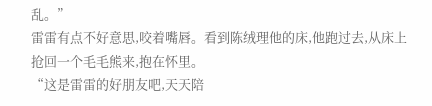乱。”
雷雷有点不好意思,咬着嘴唇。看到陈绒理他的床,他跑过去,从床上抢回一个毛毛熊来,抱在怀里。
“这是雷雷的好朋友吧,天天陪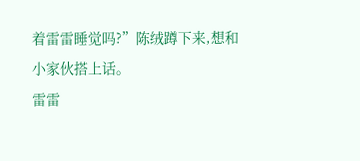着雷雷睡觉吗?”陈绒蹲下来,想和小家伙搭上话。
雷雷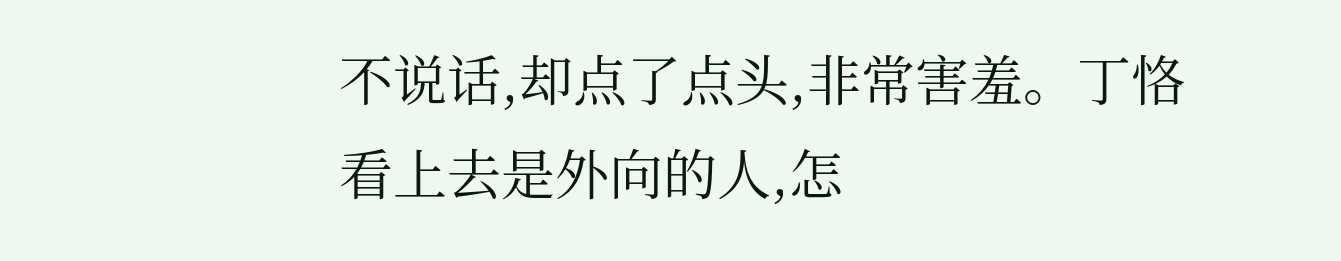不说话,却点了点头,非常害羞。丁恪看上去是外向的人,怎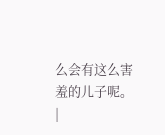么会有这么害羞的儿子呢。 |